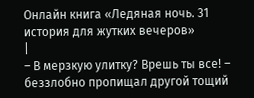Онлайн книга «Ледяная ночь. 31 история для жутких вечеров»
|
– В мерзкую улитку? Врешь ты все! – беззлобно пропищал другой тощий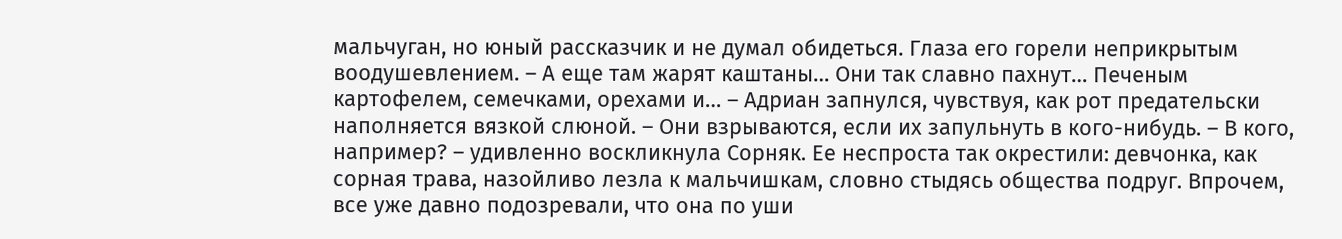мальчуган, но юный рассказчик и не думал обидеться. Глаза его горели неприкрытым воодушевлением. – А еще там жарят каштаны… Они так славно пахнут… Печеным картофелем, семечками, орехами и… – Адриан запнулся, чувствуя, как рот предательски наполняется вязкой слюной. – Они взрываются, если их запульнуть в кого-нибудь. – В кого, например? – удивленно воскликнула Сорняк. Ее неспроста так окрестили: девчонка, как сорная трава, назойливо лезла к мальчишкам, словно стыдясь общества подруг. Впрочем, все уже давно подозревали, что она по уши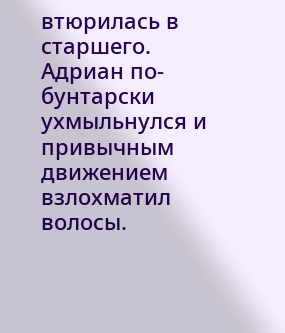втюрилась в старшего. Адриан по-бунтарски ухмыльнулся и привычным движением взлохматил волосы.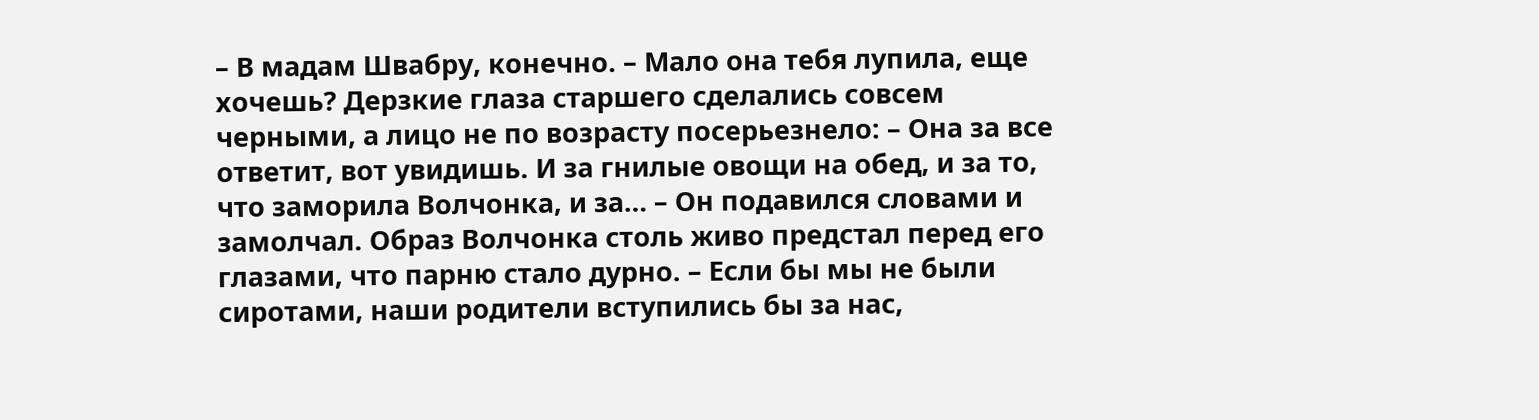– В мадам Швабру, конечно. – Мало она тебя лупила, еще хочешь? Дерзкие глаза старшего сделались совсем черными, а лицо не по возрасту посерьезнело: – Она за все ответит, вот увидишь. И за гнилые овощи на обед, и за то, что заморила Волчонка, и за… – Он подавился словами и замолчал. Образ Волчонка столь живо предстал перед его глазами, что парню стало дурно. – Если бы мы не были сиротами, наши родители вступились бы за нас,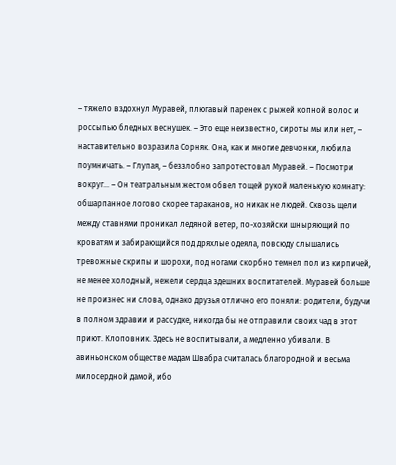– тяжело вздохнул Муравей, плюгавый паренек с рыжей копной волос и россыпью бледных веснушек. – Это еще неизвестно, сироты мы или нет, – наставительно возразила Сорняк. Она, как и многие девчонки, любила поумничать. – Глупая, – беззлобно запротестовал Муравей. – Посмотри вокруг… – Он театральным жестом обвел тощей рукой маленькую комнату: обшарпанное логово скорее тараканов, но никак не людей. Сквозь щели между ставнями проникал ледяной ветер, по-хозяйски шныряющий по кроватям и забирающийся под дряхлые одеяла, повсюду слышались тревожные скрипы и шорохи, под ногами скорбно темнел пол из кирпичей, не менее холодный, нежели сердца здешних воспитателей. Муравей больше не произнес ни слова, однако друзья отлично его поняли: родители, будучи в полном здравии и рассудке, никогда бы не отправили своих чад в этот приют. Клоповник. Здесь не воспитывали, а медленно убивали. В авиньонском обществе мадам Швабра считалась благородной и весьма милосердной дамой, ибо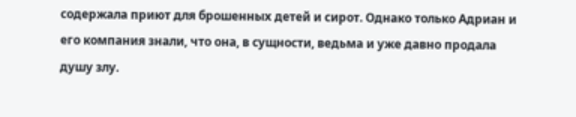содержала приют для брошенных детей и сирот. Однако только Адриан и его компания знали, что она, в сущности, ведьма и уже давно продала душу злу.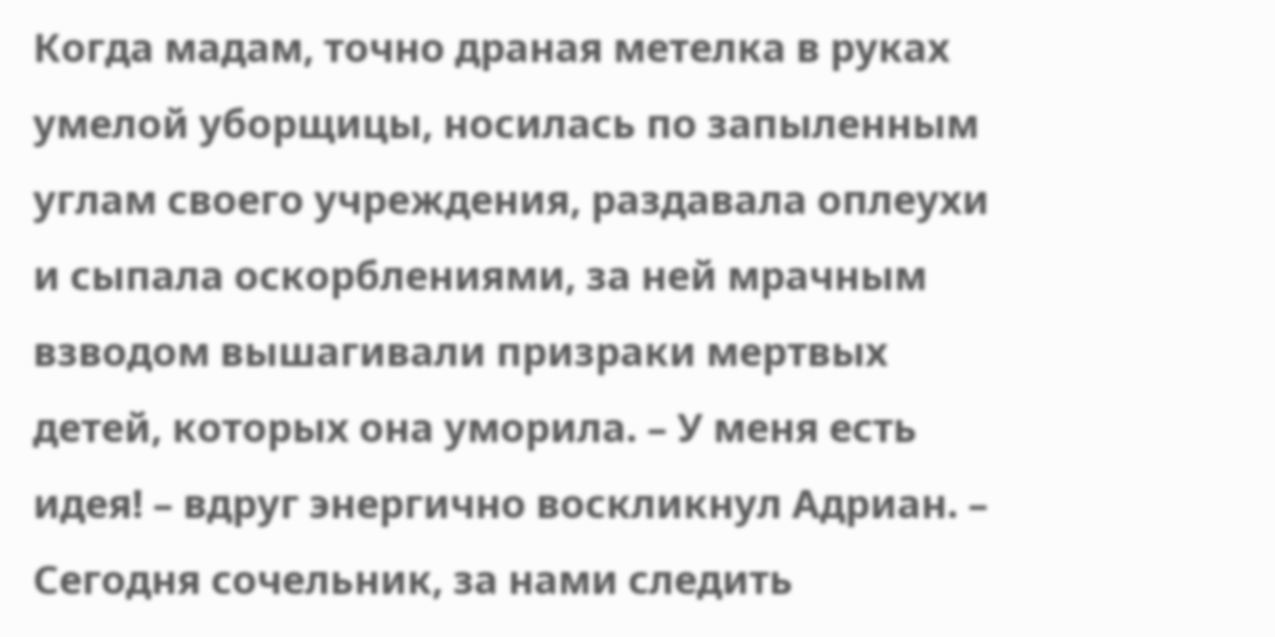Когда мадам, точно драная метелка в руках умелой уборщицы, носилась по запыленным углам своего учреждения, раздавала оплеухи и сыпала оскорблениями, за ней мрачным взводом вышагивали призраки мертвых детей, которых она уморила. – У меня есть идея! – вдруг энергично воскликнул Адриан. – Сегодня сочельник, за нами следить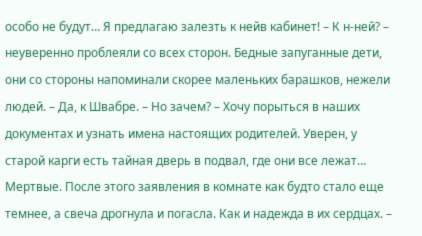особо не будут… Я предлагаю залезть к нейв кабинет! – К н-ней? – неуверенно проблеяли со всех сторон. Бедные запуганные дети, они со стороны напоминали скорее маленьких барашков, нежели людей. – Да, к Швабре. – Но зачем? – Хочу порыться в наших документах и узнать имена настоящих родителей. Уверен, у старой карги есть тайная дверь в подвал, где они все лежат… Мертвые. После этого заявления в комнате как будто стало еще темнее, а свеча дрогнула и погасла. Как и надежда в их сердцах. –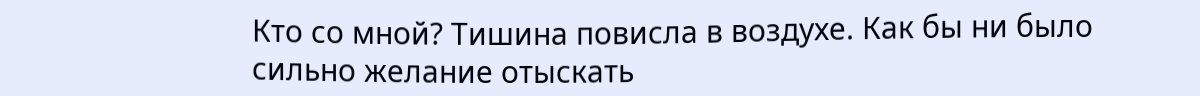Кто со мной? Тишина повисла в воздухе. Как бы ни было сильно желание отыскать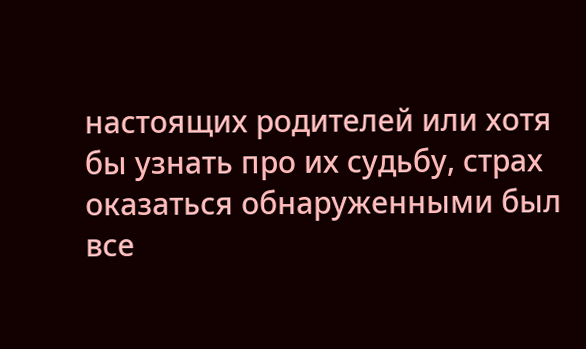настоящих родителей или хотя бы узнать про их судьбу, страх оказаться обнаруженными был все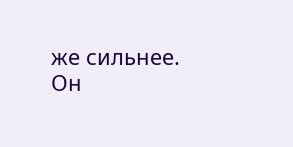же сильнее. Он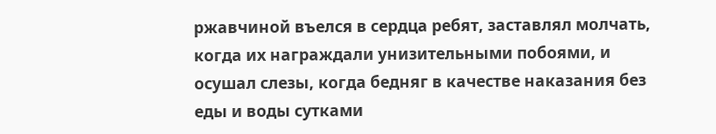ржавчиной въелся в сердца ребят, заставлял молчать, когда их награждали унизительными побоями, и осушал слезы, когда бедняг в качестве наказания без еды и воды сутками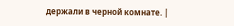держали в черной комнате. |